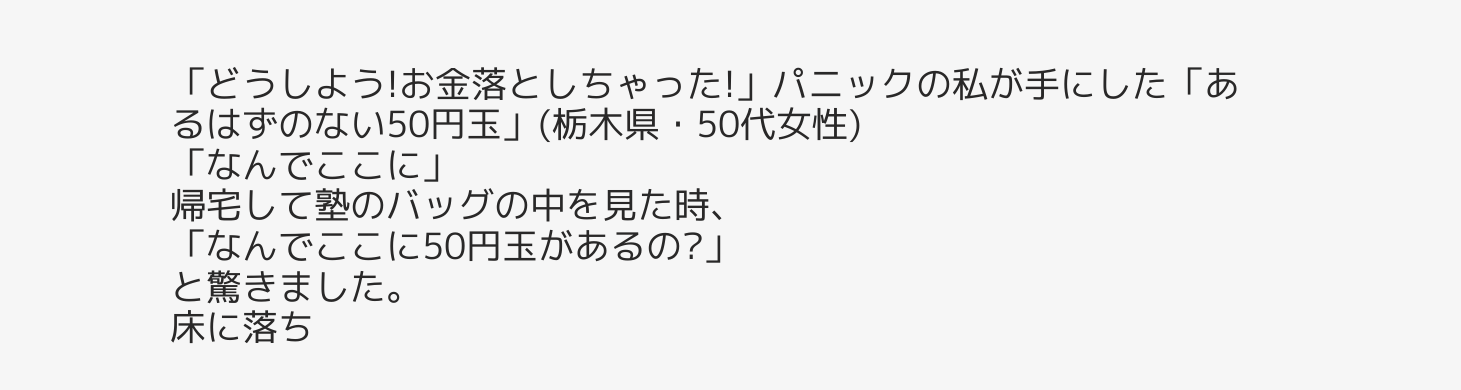「どうしよう!お金落としちゃった!」パニックの私が手にした「あるはずのない50円玉」(栃木県・50代女性)
「なんでここに」
帰宅して塾のバッグの中を見た時、
「なんでここに50円玉があるの?」
と驚きました。
床に落ち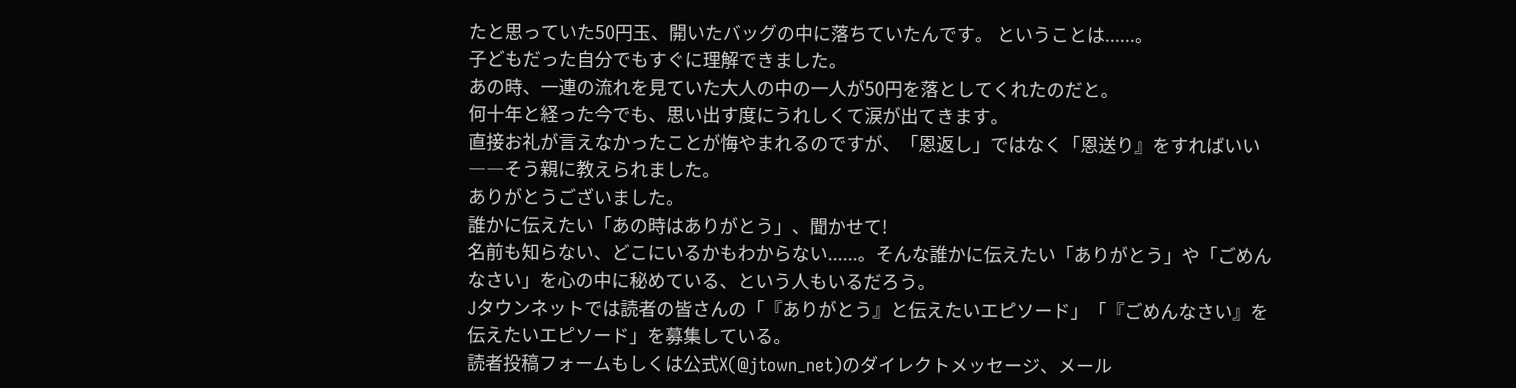たと思っていた50円玉、開いたバッグの中に落ちていたんです。 ということは......。
子どもだった自分でもすぐに理解できました。
あの時、一連の流れを見ていた大人の中の一人が50円を落としてくれたのだと。
何十年と経った今でも、思い出す度にうれしくて涙が出てきます。
直接お礼が言えなかったことが悔やまれるのですが、「恩返し」ではなく「恩送り』をすればいい――そう親に教えられました。
ありがとうございました。
誰かに伝えたい「あの時はありがとう」、聞かせて!
名前も知らない、どこにいるかもわからない......。そんな誰かに伝えたい「ありがとう」や「ごめんなさい」を心の中に秘めている、という人もいるだろう。
Jタウンネットでは読者の皆さんの「『ありがとう』と伝えたいエピソード」「『ごめんなさい』を伝えたいエピソード」を募集している。
読者投稿フォームもしくは公式X(@jtown_net)のダイレクトメッセージ、メール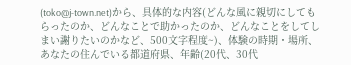(toko@j-town.net)から、具体的な内容(どんな風に親切にしてもらったのか、どんなことで助かったのか、どんなことをしてしまい謝りたいのかなど、500文字程度~)、体験の時期・場所、あなたの住んでいる都道府県、年齢(20代、30代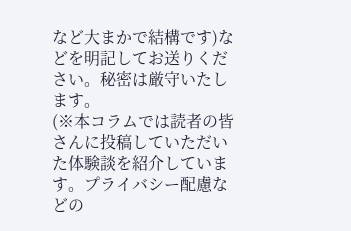など大まかで結構です)などを明記してお送りください。秘密は厳守いたします。
(※本コラムでは読者の皆さんに投稿していただいた体験談を紹介しています。プライバシー配慮などの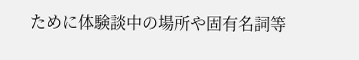ために体験談中の場所や固有名詞等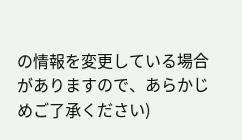の情報を変更している場合がありますので、あらかじめご了承ください)